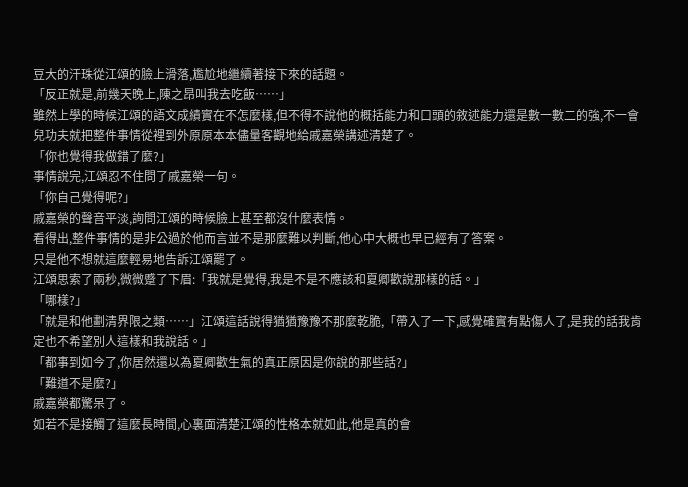豆大的汗珠從江頌的臉上滑落,尷尬地繼續著接下來的話題。
「反正就是,前幾天晚上,陳之昂叫我去吃飯……」
雖然上學的時候江頌的語文成績實在不怎麼樣,但不得不說他的概括能力和口頭的敘述能力還是數一數二的強,不一會兒功夫就把整件事情從裡到外原原本本儘量客觀地給戚嘉榮講述清楚了。
「你也覺得我做錯了麼?」
事情說完,江頌忍不住問了戚嘉榮一句。
「你自己覺得呢?」
戚嘉榮的聲音平淡,詢問江頌的時候臉上甚至都沒什麼表情。
看得出,整件事情的是非公過於他而言並不是那麼難以判斷,他心中大概也早已經有了答案。
只是他不想就這麼輕易地告訴江頌罷了。
江頌思索了兩秒,微微蹙了下眉:「我就是覺得,我是不是不應該和夏卿歡說那樣的話。」
「哪樣?」
「就是和他劃清界限之類……」江頌這話說得猶猶豫豫不那麼乾脆,「帶入了一下,感覺確實有點傷人了,是我的話我肯定也不希望別人這樣和我說話。」
「都事到如今了,你居然還以為夏卿歡生氣的真正原因是你說的那些話?」
「難道不是麼?」
戚嘉榮都驚呆了。
如若不是接觸了這麼長時間,心裏面清楚江頌的性格本就如此,他是真的會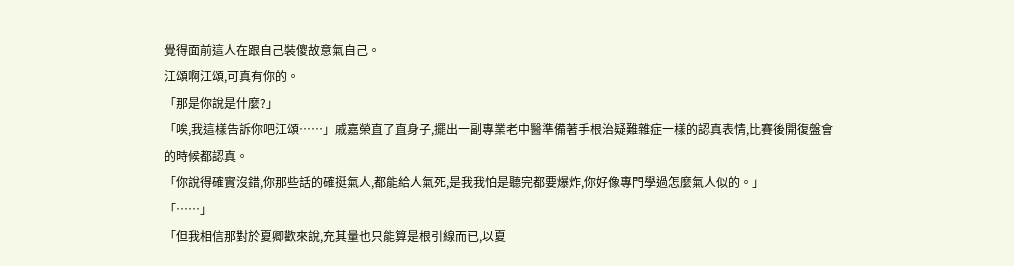覺得面前這人在跟自己裝傻故意氣自己。
江頌啊江頌,可真有你的。
「那是你說是什麼?」
「唉,我這樣告訴你吧江頌……」戚嘉榮直了直身子,擺出一副專業老中醫準備著手根治疑難雜症一樣的認真表情,比賽後開復盤會的時候都認真。
「你說得確實沒錯,你那些話的確挺氣人,都能給人氣死,是我我怕是聽完都要爆炸,你好像專門學過怎麼氣人似的。」
「……」
「但我相信那對於夏卿歡來說,充其量也只能算是根引線而已,以夏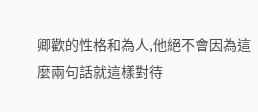卿歡的性格和為人,他絕不會因為這麼兩句話就這樣對待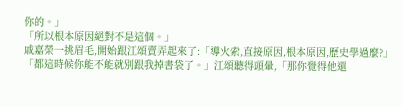你的。」
「所以根本原因絕對不是這個。」
戚嘉榮一挑眉毛,開始跟江頌賣弄起來了:「導火索,直接原因,根本原因,歷史學過麼?」
「都這時候你能不能就別跟我掉書袋了。」江頌聽得頭暈,「那你覺得他還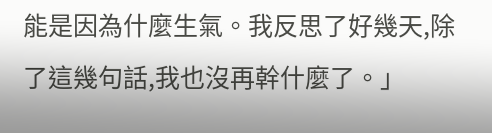能是因為什麼生氣。我反思了好幾天,除了這幾句話,我也沒再幹什麼了。」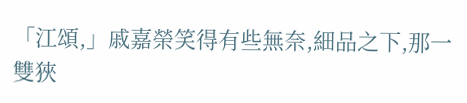「江頌,」戚嘉榮笑得有些無奈,細品之下,那一雙狹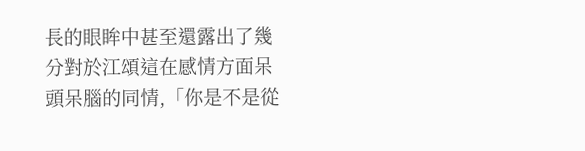長的眼眸中甚至還露出了幾分對於江頌這在感情方面呆頭呆腦的同情,「你是不是從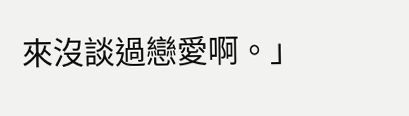來沒談過戀愛啊。」